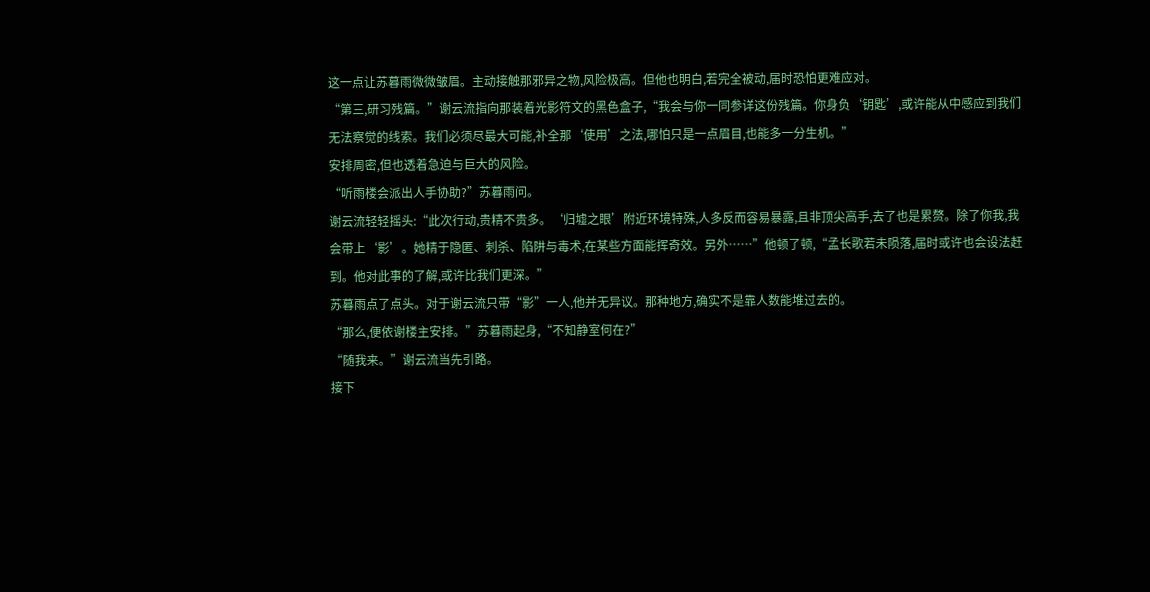这一点让苏暮雨微微皱眉。主动接触那邪异之物,风险极高。但他也明白,若完全被动,届时恐怕更难应对。
“第三,研习残篇。”谢云流指向那装着光影符文的黑色盒子,“我会与你一同参详这份残篇。你身负‘钥匙’,或许能从中感应到我们无法察觉的线索。我们必须尽最大可能,补全那‘使用’之法,哪怕只是一点眉目,也能多一分生机。”
安排周密,但也透着急迫与巨大的风险。
“听雨楼会派出人手协助?”苏暮雨问。
谢云流轻轻摇头:“此次行动,贵精不贵多。‘归墟之眼’附近环境特殊,人多反而容易暴露,且非顶尖高手,去了也是累赘。除了你我,我会带上‘影’。她精于隐匿、刺杀、陷阱与毒术,在某些方面能挥奇效。另外……”他顿了顿,“孟长歌若未陨落,届时或许也会设法赶到。他对此事的了解,或许比我们更深。”
苏暮雨点了点头。对于谢云流只带“影”一人,他并无异议。那种地方,确实不是靠人数能堆过去的。
“那么,便依谢楼主安排。”苏暮雨起身,“不知静室何在?”
“随我来。”谢云流当先引路。
接下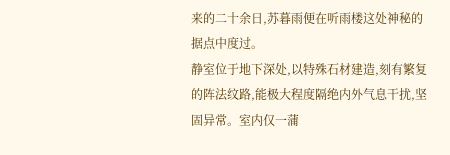来的二十余日,苏暮雨便在听雨楼这处神秘的据点中度过。
静室位于地下深处,以特殊石材建造,刻有繁复的阵法纹路,能极大程度隔绝内外气息干扰,坚固异常。室内仅一蒲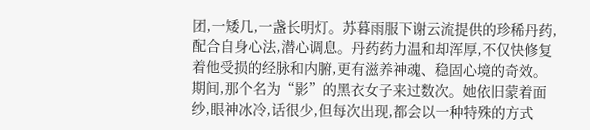团,一矮几,一盏长明灯。苏暮雨服下谢云流提供的珍稀丹药,配合自身心法,潜心调息。丹药药力温和却浑厚,不仅快修复着他受损的经脉和内腑,更有滋养神魂、稳固心境的奇效。
期间,那个名为“影”的黑衣女子来过数次。她依旧蒙着面纱,眼神冰冷,话很少,但每次出现,都会以一种特殊的方式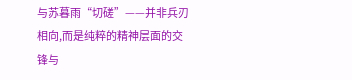与苏暮雨“切磋”——并非兵刃相向,而是纯粹的精神层面的交锋与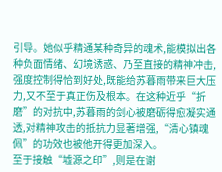引导。她似乎精通某种奇异的魂术,能模拟出各种负面情绪、幻境诱惑、乃至直接的精神冲击,强度控制得恰到好处,既能给苏暮雨带来巨大压力,又不至于真正伤及根本。在这种近乎“折磨”的对抗中,苏暮雨的剑心被磨砺得愈凝实通透,对精神攻击的抵抗力显著增强,“清心镇魂佩”的功效也被他开得更加深入。
至于接触“墟源之印”,则是在谢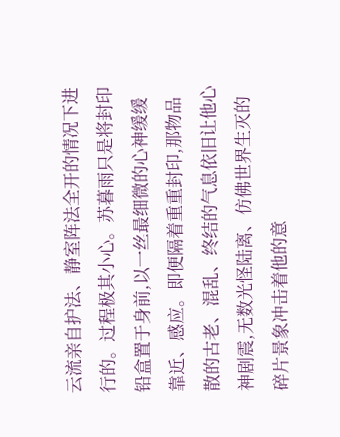云流亲自护法、静室阵法全开的情况下进行的。过程极其小心。苏暮雨只是将封印铅盒置于身前,以一丝最细微的心神缓缓靠近、感应。即便隔着重重封印,那物品散的古老、混乱、终结的气息依旧让他心神剧震,无数光怪陆离、仿佛世界生灭的碎片景象冲击着他的意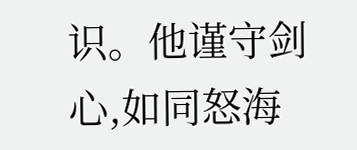识。他谨守剑心,如同怒海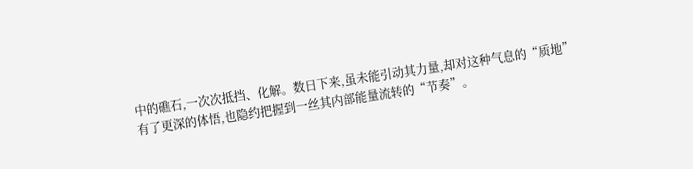中的礁石,一次次抵挡、化解。数日下来,虽未能引动其力量,却对这种气息的“质地”有了更深的体悟,也隐约把握到一丝其内部能量流转的“节奏”。